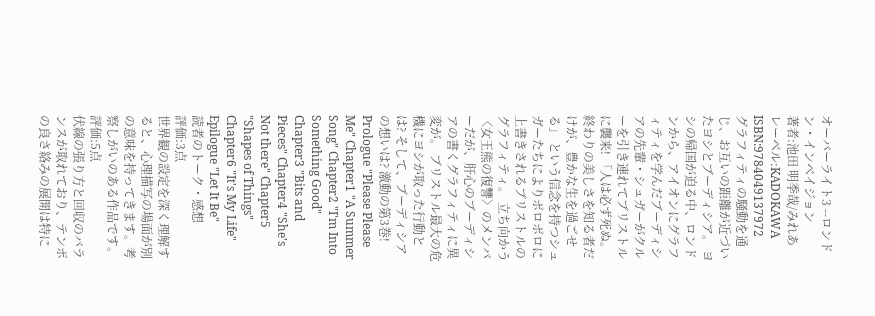オーバーライト3 --ロンドン・インベイジョン
著者:池田 明季哉/みれあ
レーベル:KADOKAWA
ISBN:9784049137972
グラフィティの騒動を通じ、お互いの距離が近づいたヨシとブーディシア。 ヨシの帰国が迫る中、ロンドンから、アイオンにグラフィティを学んだブーディシアの先輩・シュガーがクルーを引き連れてブリストルに襲来! 「人は必ず死ぬ。終わりの美しさを知る者だけが、豊かな生を過ごせる」 という信念を持つシュガーたちによりボロボロに上書きされるブリストルのグラフィティ。 立ち向かう〈女王熊の復讐〉のメンバーだが、肝心のブーディシアの書くグラフィティに異変が。 ブリストル最大の危機にヨシが取った行動とは? そして、ブーディシアの想いは? 激動の第3巻! Prologue "Please Please Me" Chapter1 "A Summer Song" Chapter2 "I'm Into Something Good" Chapter3 "Bits and Pieces" Chapter4 "She's Not there" Chapter5 "Shapes of Things" Chapter6 "It's My Life" Epilogue "Let It Be"
読者のトーク・感想
評価:3点
世界観の設定を深く理解すると、心理描写の場面が別の意味を持ってきます。考察しがいのある作品です。
評価:5点
伏線の張り方と回収のバランスが取れており、テンポの良さ絡みの展開は特に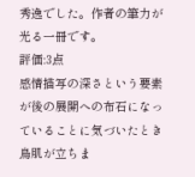秀逸でした。作者の筆力が光る一冊です。
評価:3点
感情描写の深さという要素が後の展開への布石になっていることに気づいたとき鳥肌が立ちま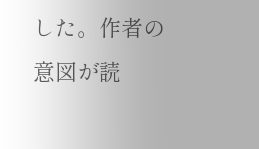した。作者の意図が読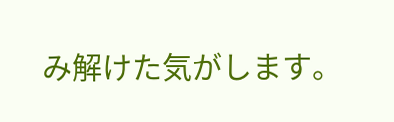み解けた気がします。